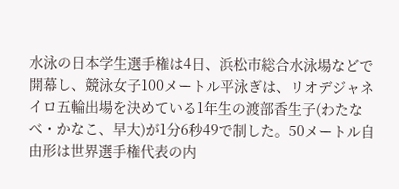水泳の日本学生選手権は4日、浜松市総合水泳場などで開幕し、競泳女子100メートル平泳ぎは、リオデジャネイロ五輪出場を決めている1年生の渡部香生子(わたなべ・かなこ、早大)が1分6秒49で制した。50メートル自由形は世界選手権代表の内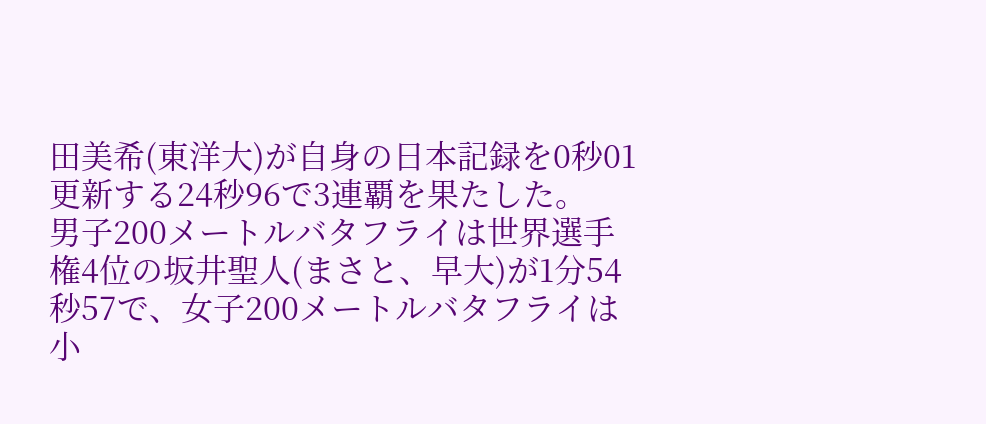田美希(東洋大)が自身の日本記録を0秒01更新する24秒96で3連覇を果たした。
男子200メートルバタフライは世界選手権4位の坂井聖人(まさと、早大)が1分54秒57で、女子200メートルバタフライは小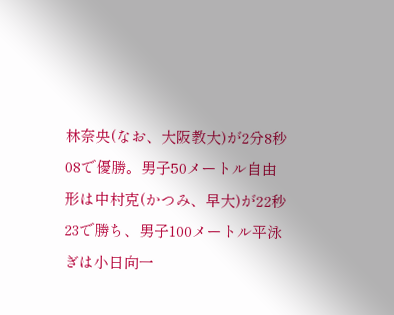林奈央(なお、大阪教大)が2分8秒08で優勝。男子50メートル自由形は中村克(かつみ、早大)が22秒23で勝ち、男子100メートル平泳ぎは小日向一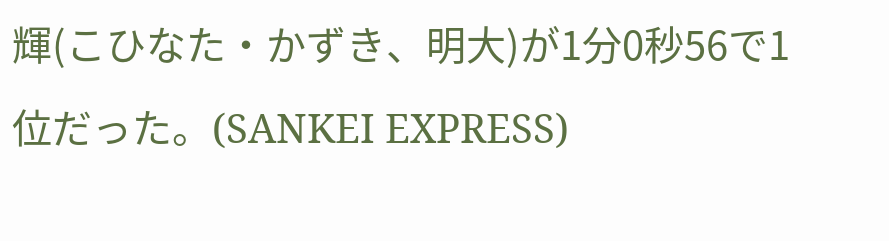輝(こひなた・かずき、明大)が1分0秒56で1位だった。(SANKEI EXPRESS)